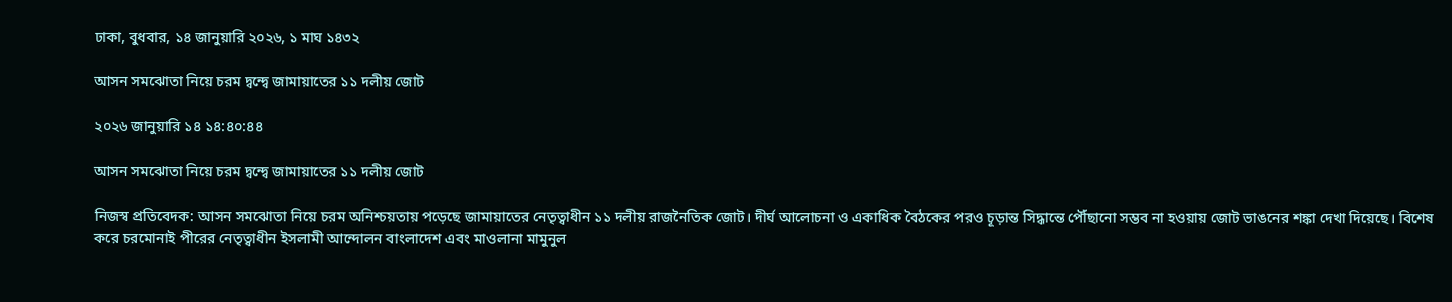ঢাকা, বুধবার, ১৪ জানুয়ারি ২০২৬, ১ মাঘ ১৪৩২

আসন সমঝোতা নিয়ে চরম দ্বন্দ্বে জামায়াতের ১১ দলীয় জোট

২০২৬ জানুয়ারি ১৪ ১৪:৪০:৪৪

আসন সমঝোতা নিয়ে চরম দ্বন্দ্বে জামায়াতের ১১ দলীয় জোট

নিজস্ব প্রতিবেদক: আসন সমঝোতা নিয়ে চরম অনিশ্চয়তায় পড়েছে জামায়াতের নেতৃত্বাধীন ১১ দলীয় রাজনৈতিক জোট। দীর্ঘ আলোচনা ও একাধিক বৈঠকের পরও চূড়ান্ত সিদ্ধান্তে পৌঁছানো সম্ভব না হওয়ায় জোট ভাঙনের শঙ্কা দেখা দিয়েছে। বিশেষ করে চরমোনাই পীরের নেতৃত্বাধীন ইসলামী আন্দোলন বাংলাদেশ এবং মাওলানা মামুনুল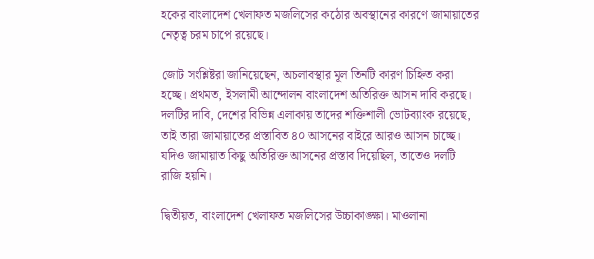হকের বাংলাদেশ খেলাফত মজলিসের কঠোর অবস্থানের কারণে জামায়াতের নেতৃত্ব চরম চাপে রয়েছে।

জোট সংশ্লিষ্টরা জানিয়েছেন, অচলাবস্থার মূল তিনটি কারণ চিহ্নিত করা হচ্ছে। প্রথমত, ইসলামী আন্দোলন বাংলাদেশ অতিরিক্ত আসন দাবি করছে। দলটির দাবি, দেশের বিভিন্ন এলাকায় তাদের শক্তিশালী ভোটব্যাংক রয়েছে, তাই তারা জামায়াতের প্রস্তাবিত ৪০ আসনের বাইরে আরও আসন চাচ্ছে। যদিও জামায়াত কিছু অতিরিক্ত আসনের প্রস্তাব দিয়েছিল, তাতেও দলটি রাজি হয়নি।

দ্বিতীয়ত, বাংলাদেশ খেলাফত মজলিসের উচ্চাকাঙ্ক্ষা। মাওলানা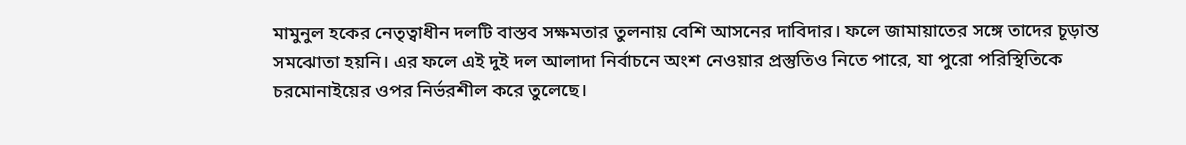মামুনুল হকের নেতৃত্বাধীন দলটি বাস্তব সক্ষমতার তুলনায় বেশি আসনের দাবিদার। ফলে জামায়াতের সঙ্গে তাদের চূড়ান্ত সমঝোতা হয়নি। এর ফলে এই দুই দল আলাদা নির্বাচনে অংশ নেওয়ার প্রস্তুতিও নিতে পারে, যা পুরো পরিস্থিতিকে চরমোনাইয়ের ওপর নির্ভরশীল করে তুলেছে।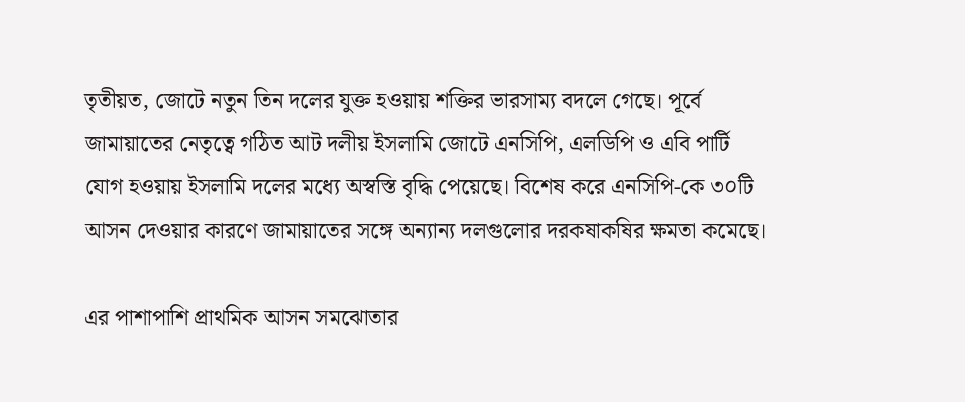তৃতীয়ত, জোটে নতুন তিন দলের যুক্ত হওয়ায় শক্তির ভারসাম্য বদলে গেছে। পূর্বে জামায়াতের নেতৃত্বে গঠিত আট দলীয় ইসলামি জোটে এনসিপি, এলডিপি ও এবি পার্টি যোগ হওয়ায় ইসলামি দলের মধ্যে অস্বস্তি বৃদ্ধি পেয়েছে। বিশেষ করে এনসিপি-কে ৩০টি আসন দেওয়ার কারণে জামায়াতের সঙ্গে অন্যান্য দলগুলোর দরকষাকষির ক্ষমতা কমেছে।

এর পাশাপাশি প্রাথমিক আসন সমঝোতার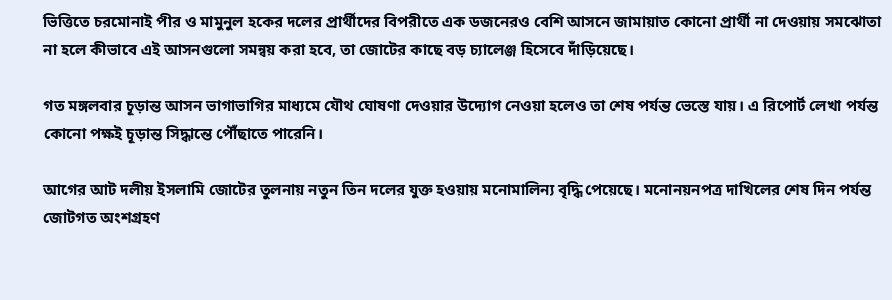ভিত্তিতে চরমোনাই পীর ও মামুনুল হকের দলের প্রার্থীদের বিপরীতে এক ডজনেরও বেশি আসনে জামায়াত কোনো প্রার্থী না দেওয়ায় সমঝোতা না হলে কীভাবে এই আসনগুলো সমন্বয় করা হবে, তা জোটের কাছে বড় চ্যালেঞ্জ হিসেবে দাঁড়িয়েছে।

গত মঙ্গলবার চূড়ান্ত আসন ভাগাভাগির মাধ্যমে যৌথ ঘোষণা দেওয়ার উদ্যোগ নেওয়া হলেও তা শেষ পর্যন্ত ভেস্তে যায়। এ রিপোর্ট লেখা পর্যন্ত কোনো পক্ষই চূড়ান্ত সিদ্ধান্তে পৌঁছাতে পারেনি।

আগের আট দলীয় ইসলামি জোটের তুলনায় নতুন তিন দলের যুক্ত হওয়ায় মনোমালিন্য বৃদ্ধি পেয়েছে। মনোনয়নপত্র দাখিলের শেষ দিন পর্যন্ত জোটগত অংশগ্রহণ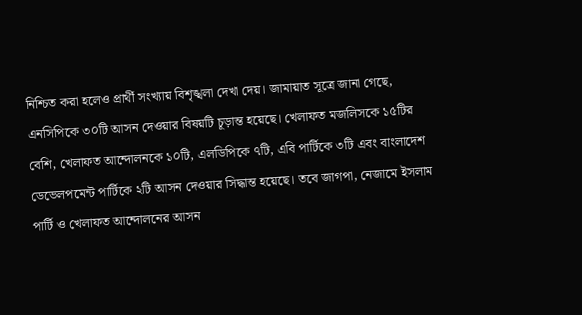নিশ্চিত করা হলেও প্রার্থী সংখ্যায় বিশৃঙ্খলা দেখা দেয়। জামায়াত সূত্রে জানা গেছে, এনসিপিকে ৩০টি আসন দেওয়ার বিষয়টি চূড়ান্ত হয়েছে। খেলাফত মজলিসকে ১৫টির বেশি, খেলাফত আন্দোলনকে ১০টি, এলডিপিকে ৭টি, এবি পার্টিকে ৩টি এবং বাংলাদেশ ডেভেলপমেন্ট পার্টিকে ২টি আসন দেওয়ার সিদ্ধান্ত হয়েছে। তবে জাগপা, নেজামে ইসলাম পার্টি ও খেলাফত আন্দোলনের আসন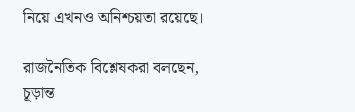নিয়ে এখনও অনিশ্চয়তা রয়েছে।

রাজনৈতিক বিশ্লেষকরা বলছেন, চূড়ান্ত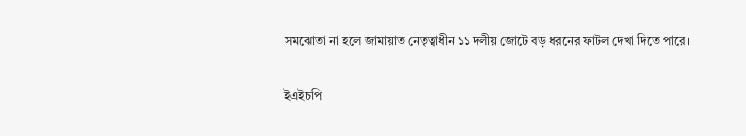সমঝোতা না হলে জামায়াত নেতৃত্বাধীন ১১ দলীয় জোটে বড় ধরনের ফাটল দেখা দিতে পারে।

ইএইচপি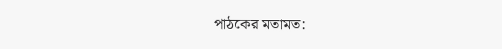পাঠকের মতামত: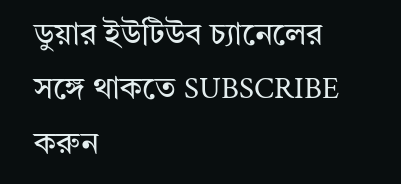ডুয়ার ইউটিউব চ্যানেলের সঙ্গে থাকতে SUBSCRIBE করুন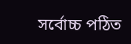সর্বোচ্চ পঠিত